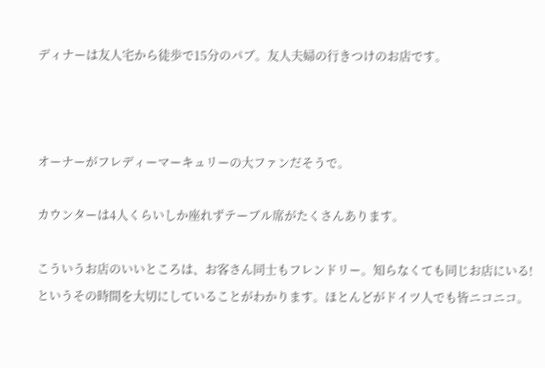ディナーは友人宅から徒歩で15分のパブ。友人夫婦の行きつけのお店です。



オーナーがフレディーマーキュリーの大ファンだそうで。

カウンターは4人くらいしか座れずテーブル席がたくさんあります。

こういうお店のいいところは、お客さん同士もフレンドリー。知らなくても同じお店にいる!というその時間を大切にしていることがわかります。ほとんどがドイツ人でも皆ニコニコ。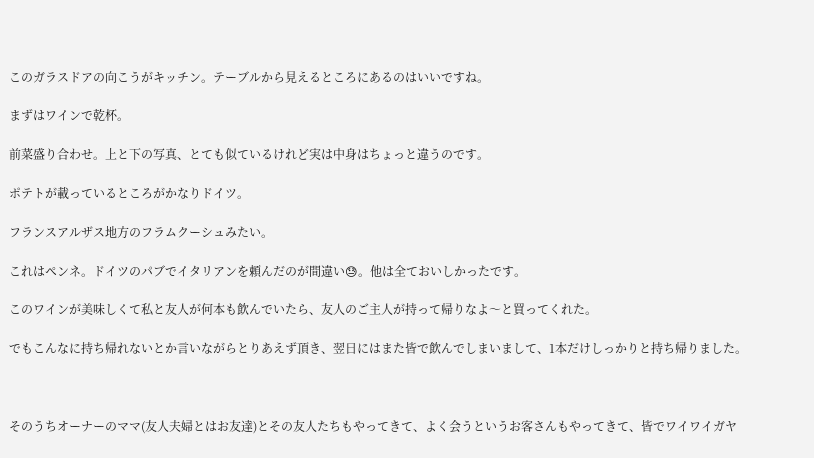このガラスドアの向こうがキッチン。テーブルから見えるところにあるのはいいですね。

まずはワインで乾杯。

前菜盛り合わせ。上と下の写真、とても似ているけれど実は中身はちょっと違うのです。

ポテトが載っているところがかなりドイツ。

フランスアルザス地方のフラムクーシュみたい。

これはペンネ。ドイツのパブでイタリアンを頼んだのが間違い😓。他は全ておいしかったです。

このワインが美味しくて私と友人が何本も飲んでいたら、友人のご主人が持って帰りなよ〜と買ってくれた。

でもこんなに持ち帰れないとか言いながらとりあえず頂き、翌日にはまた皆で飲んでしまいまして、1本だけしっかりと持ち帰りました。



そのうちオーナーのママ(友人夫婦とはお友達)とその友人たちもやってきて、よく会うというお客さんもやってきて、皆でワイワイガヤ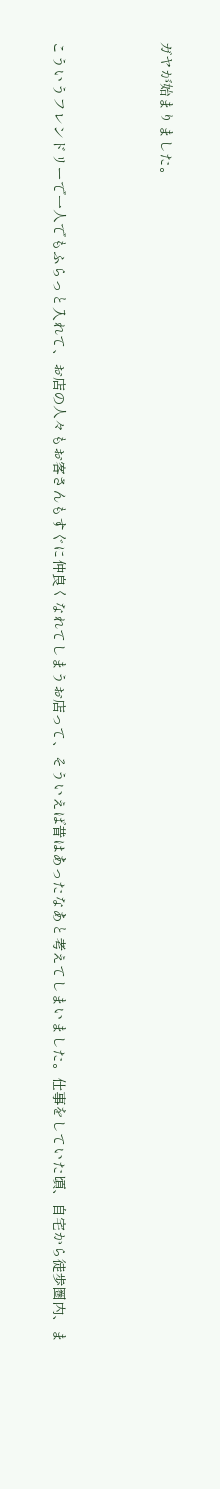ガヤが始まりました。



こういうフレンドリーで一人でもふらっと入れて、お店の人々もお客さんもすぐに仲良くなれてしまうお店って、そういえば昔はあったなあと考えてしまいました。仕事をしていた頃、自宅から徒歩圏内、ま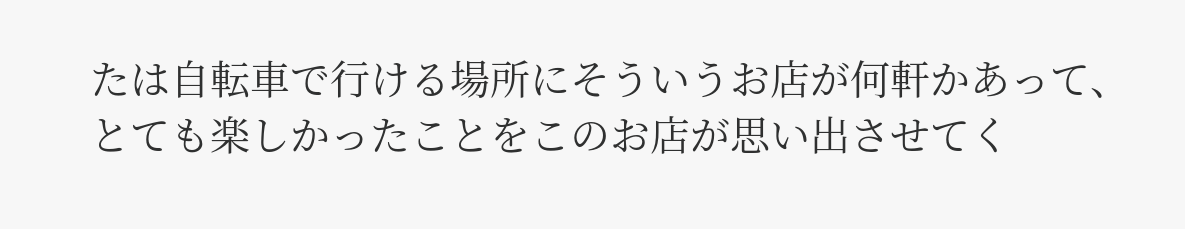たは自転車で行ける場所にそういうお店が何軒かあって、とても楽しかったことをこのお店が思い出させてく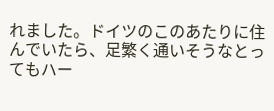れました。ドイツのこのあたりに住んでいたら、足繁く通いそうなとってもハー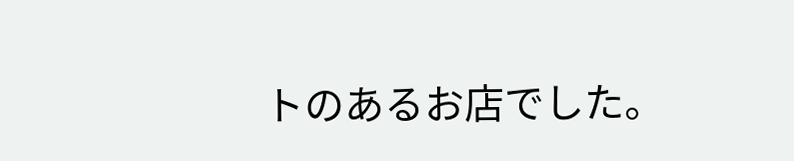トのあるお店でした。